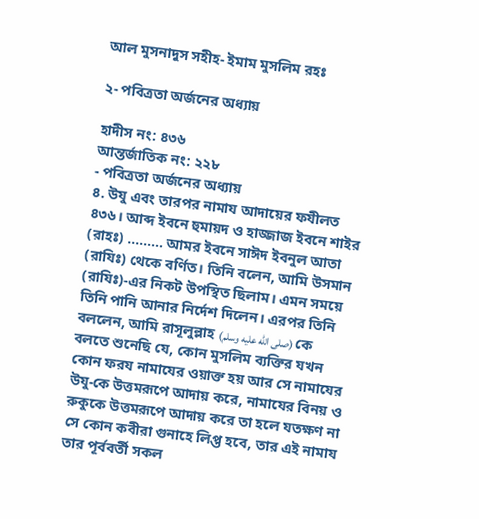আল মুসনাদুস সহীহ- ইমাম মুসলিম রহঃ

২- পবিত্রতা অর্জনের অধ্যায়

হাদীস নং: ৪৩৬
আন্তর্জাতিক নং: ২২৮
- পবিত্রতা অর্জনের অধ্যায়
৪. উযু এবং তারপর নামায আদায়ের ফযীলত
৪৩৬। আব্দ ইবনে হুমায়দ ও হাজ্জাজ ইবনে শাইর (রাহঃ) ......... আমর ইবনে সাঈদ ইবনুল আতা (রাযিঃ) থেকে বর্ণিত। তিনি বলেন, আমি উসমান (রাযিঃ)-এর নিকট উপস্থিত ছিলাম। এমন সময়ে তিনি পানি আনার নির্দেশ দিলেন। এরপর তিনি বললেন, আমি রাসূলুল্লাহ (صلى الله عليه وسلم) কে বলতে শুনেছি যে, কোন মুসলিম ব্যক্তির যখন কোন ফরয নামাযের ওয়াক্ত হয় আর সে নামাযের উযু-কে উত্তমরূপে আদায় করে, নামাযের বিনয় ও রুকুকে উত্তমরূপে আদায় করে তা হলে যতক্ষণ না সে কোন কবীরা গুনাহে লিপ্ত হবে, তার এই নামায তার পূর্ববর্তী সকল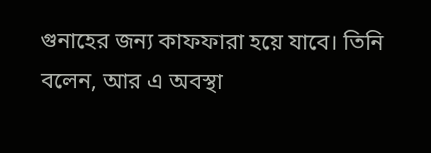গুনাহের জন্য কাফফারা হয়ে যাবে। তিনি বলেন, আর এ অবস্থা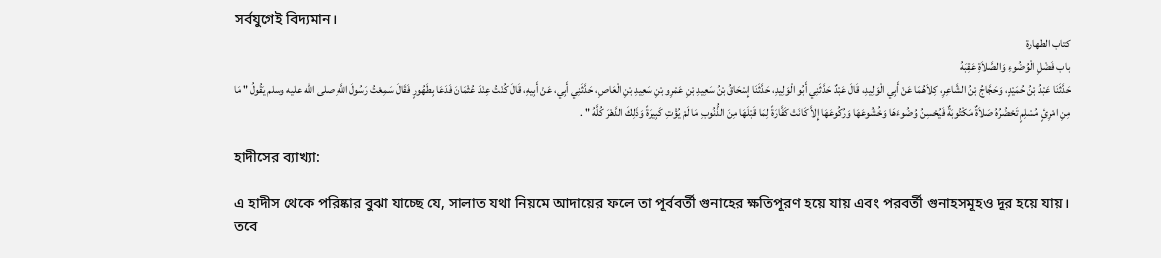সর্বযুগেই বিদ্যমান।
كتاب الطهارة
باب فَضْلِ الْوُضُوءِ وَالصَّلاَةِ عَقِبَهُ
حَدَّثَنَا عَبْدُ بْنُ حُمَيْدٍ، وَحَجَّاجُ بْنُ الشَّاعِرِ، كِلاَهُمَا عَنْ أَبِي الْوَلِيدِ، قَالَ عَبْدٌ حَدَّثَنِي أَبُو الْوَلِيدِ، حَدَّثَنَا إِسْحَاقُ بْنُ سَعِيدِ بْنِ عَمْرِو بْنِ سَعِيدِ بْنِ الْعَاصِ، حَدَّثَنِي أَبِي، عَنْ أَبِيهِ، قَالَ كُنْتُ عِنْدَ عُثْمَانَ فَدَعَا بِطَهُورٍ فَقَالَ سَمِعْتُ رَسُولَ اللَّهِ صلى الله عليه وسلم يَقُولُ " مَا مِنِ امْرِئٍ مُسْلِمٍ تَحْضُرُهُ صَلاَةٌ مَكْتُوبَةٌ فَيُحْسِنُ وُضُوءَهَا وَخُشُوعَهَا وَرُكُوعَهَا إِلاَّ كَانَتْ كَفَّارَةً لِمَا قَبْلَهَا مِنَ الذُّنُوبِ مَا لَمْ يُؤْتِ كَبِيرَةً وَذَلِكَ الدَّهْرَ كُلَّهُ " .

হাদীসের ব্যাখ্যা:

এ হাদীস থেকে পরিষ্কার বুঝা যাচ্ছে যে, সালাত যথা নিয়মে আদায়ের ফলে তা পূর্ববর্তী গুনাহের ক্ষতিপূরণ হয়ে যায় এবং পরবর্তী গুনাহসমূহও দূর হয়ে যায়। তবে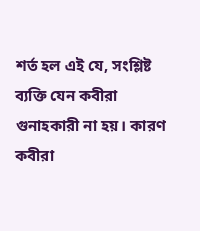শর্ত হল এই যে, সংশ্লিষ্ট ব্যক্তি যেন কবীরা গুনাহকারী না হয়। কারণ কবীরা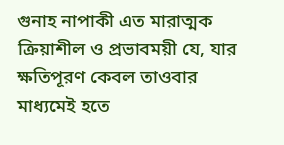গুনাহ নাপাকী এত মারাত্মক ক্রিয়াশীল ও প্রভাবময়ী যে, যার ক্ষতিপূরণ কেবল তাওবার মাধ্যমেই হতে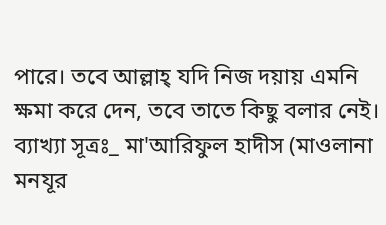পারে। তবে আল্লাহ্ যদি নিজ দয়ায় এমনি ক্ষমা করে দেন, তবে তাতে কিছু বলার নেই।
ব্যাখ্যা সূত্রঃ_ মা'আরিফুল হাদীস (মাওলানা মনযূর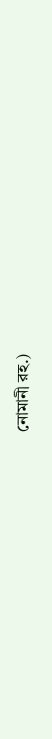নোমানী রহ.)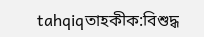tahqiqতাহকীক:বিশুদ্ধ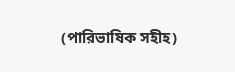(পারিভাষিক সহীহ)